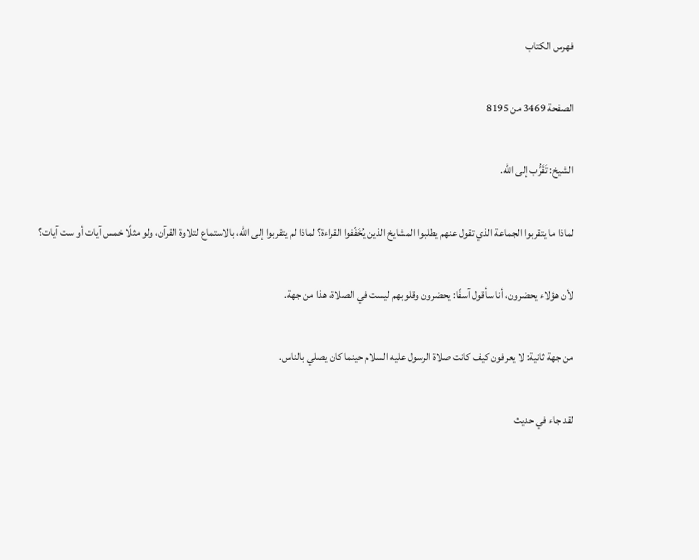فهرس الكتاب

الصفحة 3469 من 8195

الشيخ: تَقَرُّب إلى الله.

لماذا ما يتقربوا الجماعة الذي تقول عنهم يطلبوا المشايخ الذين يُخَفّفوا القراءة؟ لماذا لم يتقربوا إلى الله، بالاستماع لتلاوة القرآن، ولو مثلًا خمس آيات أو ست آيات؟

لأن هؤلاء يحضرون، أنا سأقول آسفًا: يحضرون وقلوبهم ليست في الصلاة، هذا من جهة.

من جهة ثانية: لا يعرفون كيف كانت صلاة الرسول عليه السلام حينما كان يصلي بالناس.

لقد جاء في حديث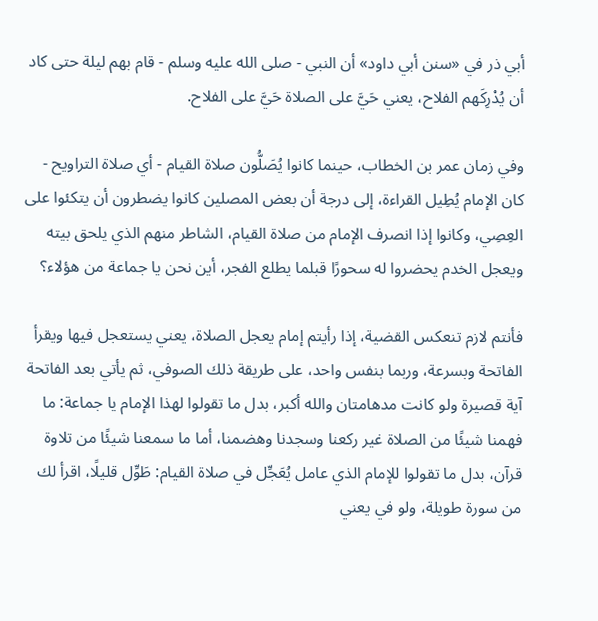أبي ذر في «سنن أبي داود» أن النبي - صلى الله عليه وسلم - قام بهم ليلة حتى كاد أن يُدْرِكَهم الفلاح، يعني حَيَّ على الصلاة حَيَّ على الفلاح.

وفي زمان عمر بن الخطاب، حينما كانوا يُصَلُّون صلاة القيام - أي صلاة التراويح - كان الإمام يُطِيل القراءة، إلى درجة أن بعض المصلين كانوا يضطرون أن يتكئوا على العِصِي، وكانوا إذا انصرف الإمام من صلاة القيام، الشاطر منهم الذي يلحق بيته ويعجل الخدم يحضروا له سحورًا قبلما يطلع الفجر، أين نحن يا جماعة من هؤلاء؟

فأنتم لازم تنعكس القضية، إذا رأيتم إمام يعجل الصلاة، يعني يستعجل فيها ويقرأ الفاتحة وبسرعة، وربما بنفس واحد، على طريقة ذلك الصوفي، ثم يأتي بعد الفاتحة آية قصيرة ولو كانت مدهامتان والله أكبر، بدل ما تقولوا لهذا الإمام يا جماعة: ما فهمنا شيئًا من الصلاة غير ركعنا وسجدنا وهضمنا، أما ما سمعنا شيئًا من تلاوة قرآن، بدل ما تقولوا للإمام الذي عامل يُعَجِّل في صلاة القيام: طَوِّل قليلًا، اقرأ لك من سورة طويلة، ولو في يعني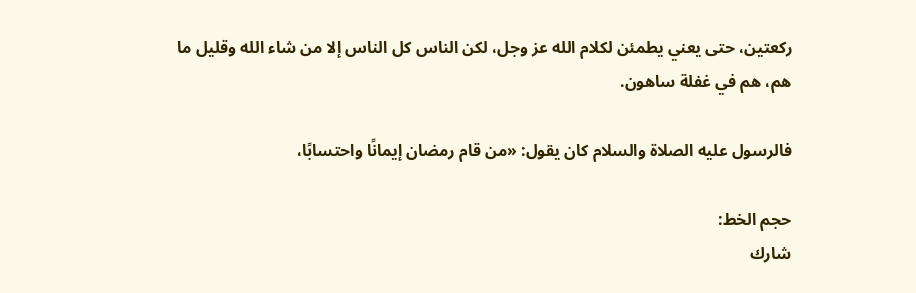ركعتين، حتى يعني يطمئن لكلام الله عز وجل، لكن الناس كل الناس إلا من شاء الله وقليل ما هم، هم في غفلة ساهون.

فالرسول عليه الصلاة والسلام كان يقول: «من قام رمضان إيمانًا واحتسابًا،

حجم الخط:
شارك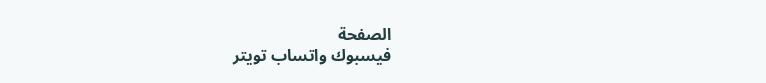الصفحة
فيسبوك واتساب تويتر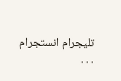تليجرام انستجرام
. . .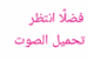فضلًا انتظر تحميل الصوت